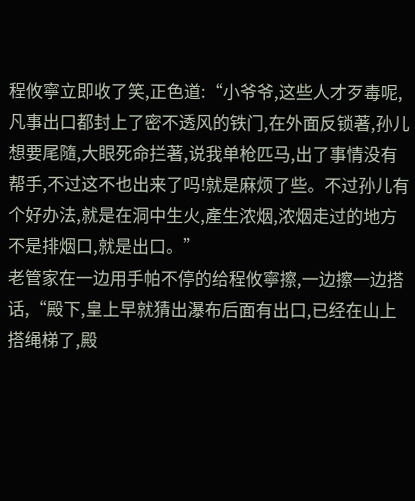程攸寧立即收了笑,正色道:“小爷爷,这些人才歹毒呢,凡事出口都封上了密不透风的铁门,在外面反锁著,孙儿想要尾隨,大眼死命拦著,说我单枪匹马,出了事情没有帮手,不过这不也出来了吗!就是麻烦了些。不过孙儿有个好办法,就是在洞中生火,產生浓烟,浓烟走过的地方不是排烟口,就是出口。”
老管家在一边用手帕不停的给程攸寧擦,一边擦一边搭话,“殿下,皇上早就猜出瀑布后面有出口,已经在山上搭绳梯了,殿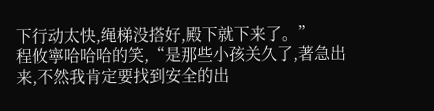下行动太快,绳梯没搭好,殿下就下来了。”
程攸寧哈哈哈的笑,“是那些小孩关久了,著急出来,不然我肯定要找到安全的出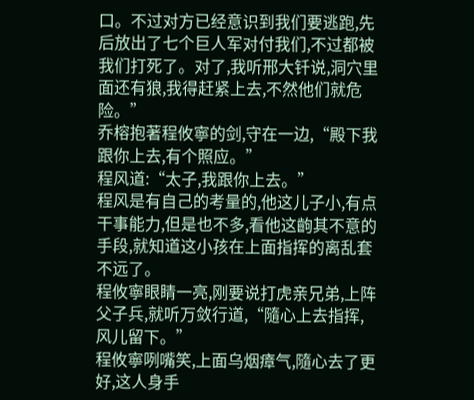口。不过对方已经意识到我们要逃跑,先后放出了七个巨人军对付我们,不过都被我们打死了。对了,我听邢大钎说,洞穴里面还有狼,我得赶紧上去,不然他们就危险。”
乔榕抱著程攸寧的剑,守在一边,“殿下我跟你上去,有个照应。”
程风道:“太子,我跟你上去。”
程风是有自己的考量的,他这儿子小,有点干事能力,但是也不多,看他这齣其不意的手段,就知道这小孩在上面指挥的离乱套不远了。
程攸寧眼睛一亮,刚要说打虎亲兄弟,上阵父子兵,就听万敛行道,“隨心上去指挥,风儿留下。”
程攸寧咧嘴笑,上面乌烟瘴气,隨心去了更好,这人身手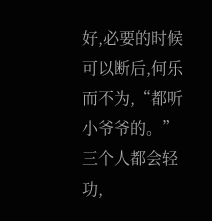好,必要的时候可以断后,何乐而不为,“都听小爷爷的。”
三个人都会轻功,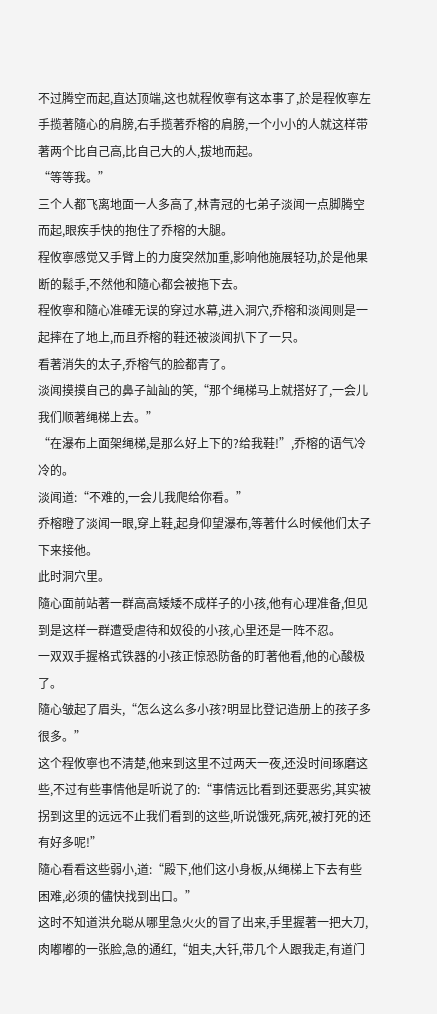不过腾空而起,直达顶端,这也就程攸寧有这本事了,於是程攸寧左手揽著隨心的肩膀,右手揽著乔榕的肩膀,一个小小的人就这样带著两个比自己高,比自己大的人,拔地而起。
“等等我。”
三个人都飞离地面一人多高了,林青冠的七弟子淡闻一点脚腾空而起,眼疾手快的抱住了乔榕的大腿。
程攸寧感觉又手臂上的力度突然加重,影响他施展轻功,於是他果断的鬆手,不然他和隨心都会被拖下去。
程攸寧和隨心准確无误的穿过水幕,进入洞穴,乔榕和淡闻则是一起摔在了地上,而且乔榕的鞋还被淡闻扒下了一只。
看著消失的太子,乔榕气的脸都青了。
淡闻摸摸自己的鼻子訕訕的笑,“那个绳梯马上就搭好了,一会儿我们顺著绳梯上去。”
“在瀑布上面架绳梯,是那么好上下的?给我鞋!”,乔榕的语气冷冷的。
淡闻道:“不难的,一会儿我爬给你看。”
乔榕瞪了淡闻一眼,穿上鞋,起身仰望瀑布,等著什么时候他们太子下来接他。
此时洞穴里。
隨心面前站著一群高高矮矮不成样子的小孩,他有心理准备,但见到是这样一群遭受虐待和奴役的小孩,心里还是一阵不忍。
一双双手握格式铁器的小孩正惊恐防备的盯著他看,他的心酸极了。
隨心皱起了眉头,“怎么这么多小孩?明显比登记造册上的孩子多很多。”
这个程攸寧也不清楚,他来到这里不过两天一夜,还没时间琢磨这些,不过有些事情他是听说了的:“事情远比看到还要恶劣,其实被拐到这里的远远不止我们看到的这些,听说饿死,病死,被打死的还有好多呢!”
隨心看看这些弱小,道:“殿下,他们这小身板,从绳梯上下去有些困难,必须的儘快找到出口。”
这时不知道洪允聪从哪里急火火的冒了出来,手里握著一把大刀,肉嘟嘟的一张脸,急的通红,“姐夫,大钎,带几个人跟我走,有道门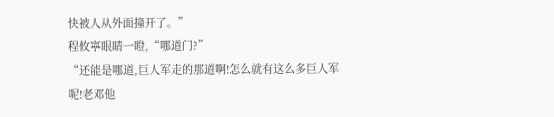快被人从外面撞开了。”
程攸寧眼睛一瞪,“哪道门?”
“还能是哪道,巨人军走的那道啊!怎么就有这么多巨人军呢!老邓他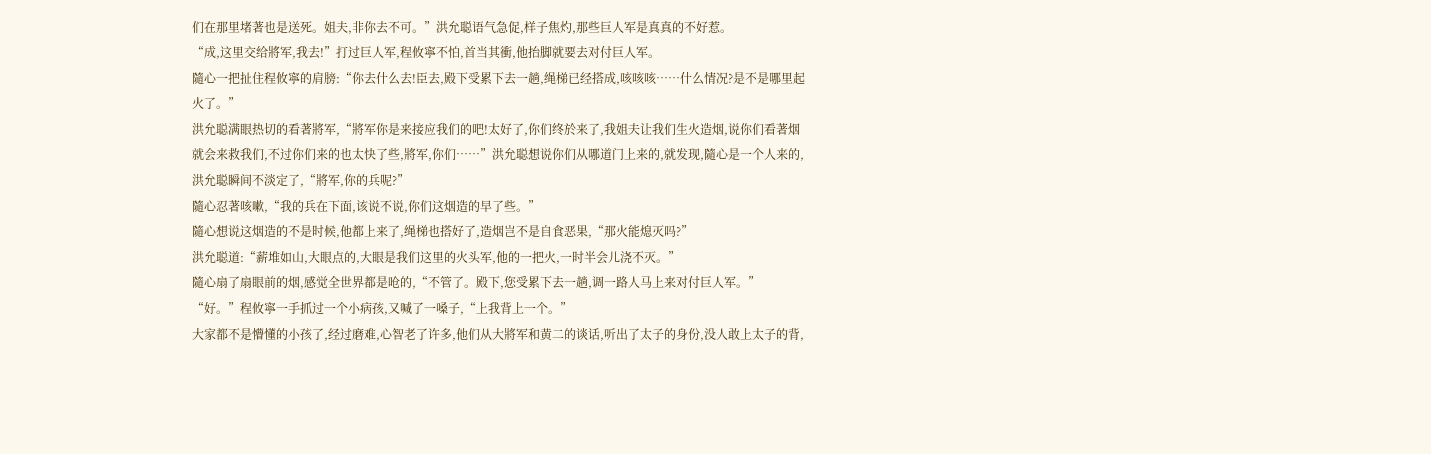们在那里堵著也是送死。姐夫,非你去不可。”洪允聪语气急促,样子焦灼,那些巨人军是真真的不好惹。
“成,这里交给將军,我去!”打过巨人军,程攸寧不怕,首当其衝,他抬脚就要去对付巨人军。
隨心一把扯住程攸寧的肩膀:“你去什么去!臣去,殿下受累下去一趟,绳梯已经搭成,咳咳咳……什么情况?是不是哪里起火了。”
洪允聪满眼热切的看著將军,“將军你是来接应我们的吧!太好了,你们终於来了,我姐夫让我们生火造烟,说你们看著烟就会来救我们,不过你们来的也太快了些,將军,你们……”洪允聪想说你们从哪道门上来的,就发现,隨心是一个人来的,洪允聪瞬间不淡定了,“將军,你的兵呢?”
隨心忍著咳嗽,“我的兵在下面,该说不说,你们这烟造的早了些。”
隨心想说这烟造的不是时候,他都上来了,绳梯也搭好了,造烟岂不是自食恶果,“那火能熄灭吗?”
洪允聪道:“薪堆如山,大眼点的,大眼是我们这里的火头军,他的一把火,一时半会儿浇不灭。”
隨心扇了扇眼前的烟,感觉全世界都是呛的,“不管了。殿下,您受累下去一趟,调一路人马上来对付巨人军。”
“好。”程攸寧一手抓过一个小病孩,又喊了一嗓子,“上我背上一个。”
大家都不是懵懂的小孩了,经过磨难,心智老了许多,他们从大將军和黄二的谈话,听出了太子的身份,没人敢上太子的背,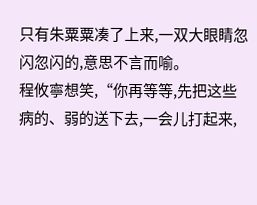只有朱粟粟凑了上来,一双大眼睛忽闪忽闪的,意思不言而喻。
程攸寧想笑,“你再等等,先把这些病的、弱的送下去,一会儿打起来,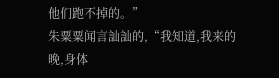他们跑不掉的。”
朱粟粟闻言訕訕的,“我知道,我来的晚,身体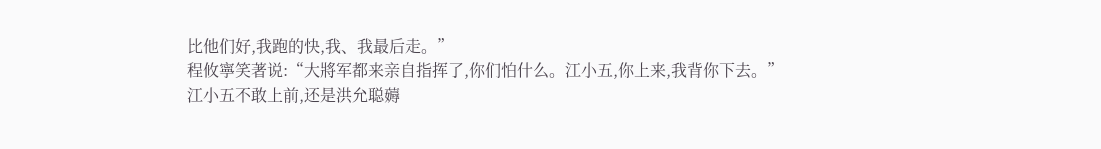比他们好,我跑的快,我、我最后走。”
程攸寧笑著说:“大將军都来亲自指挥了,你们怕什么。江小五,你上来,我背你下去。”
江小五不敢上前,还是洪允聪薅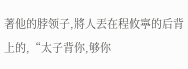著他的脖领子,將人丟在程攸寧的后背上的,“太子背你,够你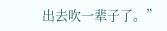出去吹一辈子了。”